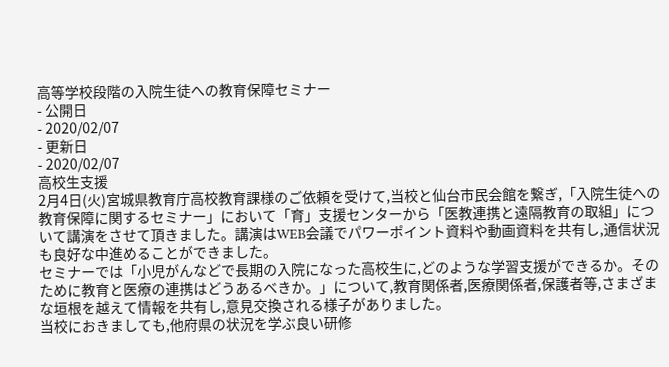高等学校段階の入院生徒への教育保障セミナー
- 公開日
- 2020/02/07
- 更新日
- 2020/02/07
高校生支援
2月4日(火)宮城県教育庁高校教育課様のご依頼を受けて,当校と仙台市民会館を繋ぎ,「入院生徒への教育保障に関するセミナー」において「育」支援センターから「医教連携と遠隔教育の取組」について講演をさせて頂きました。講演はWEB会議でパワーポイント資料や動画資料を共有し,通信状況も良好な中進めることができました。
セミナーでは「小児がんなどで長期の入院になった高校生に,どのような学習支援ができるか。そのために教育と医療の連携はどうあるべきか。」について,教育関係者,医療関係者,保護者等,さまざまな垣根を越えて情報を共有し,意見交換される様子がありました。
当校におきましても,他府県の状況を学ぶ良い研修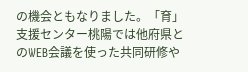の機会ともなりました。「育」支援センター桃陽では他府県とのWEB会議を使った共同研修や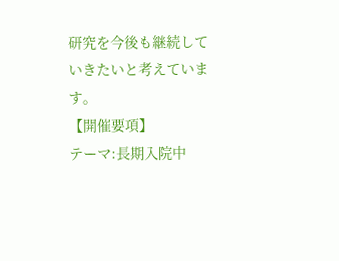研究を今後も継続していきたいと考えています。
【開催要項】
テーマ:長期入院中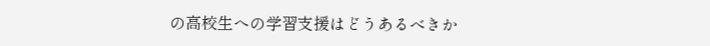の高校生への学習支援はどうあるべきか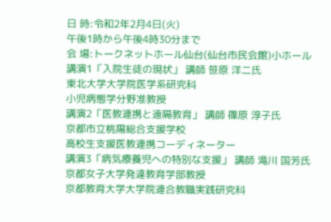日 時:令和2年2月4日(火)
午後1時から午後4時30分まで
会 場:トークネットホール仙台(仙台市民会館)小ホール
講演1「入院生徒の現状」 講師 笹原 洋二氏
東北大学大学院医学系研究科
小児病態学分野准教授
講演2「医教連携と遠隔教育」 講師 篠原 淳子氏
京都市立桃陽総合支援学校
高校生支援医教連携コーディネーター
講演3「病気療養児への特別な支援」 講師 滝川 国芳氏
京都女子大学発達教育学部教授
京都教育大学大学院連合教職実践研究科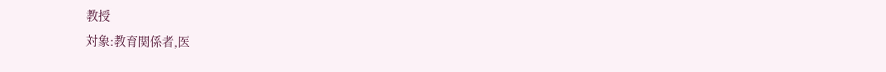教授
対象:教育関係者,医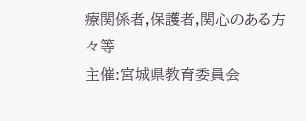療関係者,保護者,関心のある方々等
主催:宮城県教育委員会